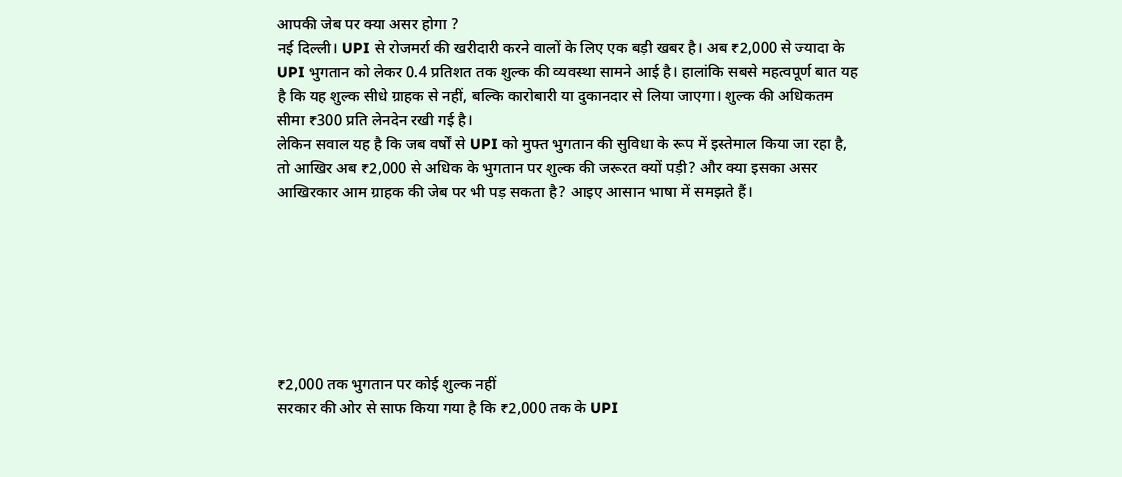आपकी जेब पर क्या असर होगा ?
नई दिल्ली। UPI से रोजमर्रा की खरीदारी करने वालों के लिए एक बड़ी खबर है। अब ₹2,000 से ज्यादा के UPI भुगतान को लेकर 0.4 प्रतिशत तक शुल्क की व्यवस्था सामने आई है। हालांकि सबसे महत्वपूर्ण बात यह है कि यह शुल्क सीधे ग्राहक से नहीं, बल्कि कारोबारी या दुकानदार से लिया जाएगा। शुल्क की अधिकतम सीमा ₹300 प्रति लेनदेन रखी गई है।
लेकिन सवाल यह है कि जब वर्षों से UPI को मुफ्त भुगतान की सुविधा के रूप में इस्तेमाल किया जा रहा है, तो आखिर अब ₹2,000 से अधिक के भुगतान पर शुल्क की जरूरत क्यों पड़ी? और क्या इसका असर आखिरकार आम ग्राहक की जेब पर भी पड़ सकता है? आइए आसान भाषा में समझते हैं।







₹2,000 तक भुगतान पर कोई शुल्क नहीं
सरकार की ओर से साफ किया गया है कि ₹2,000 तक के UPI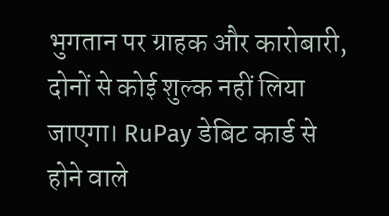भुगतान पर ग्राहक और कारोबारी, दोनों से कोई शुल्क नहीं लिया जाएगा। RuPay डेबिट कार्ड से होने वाले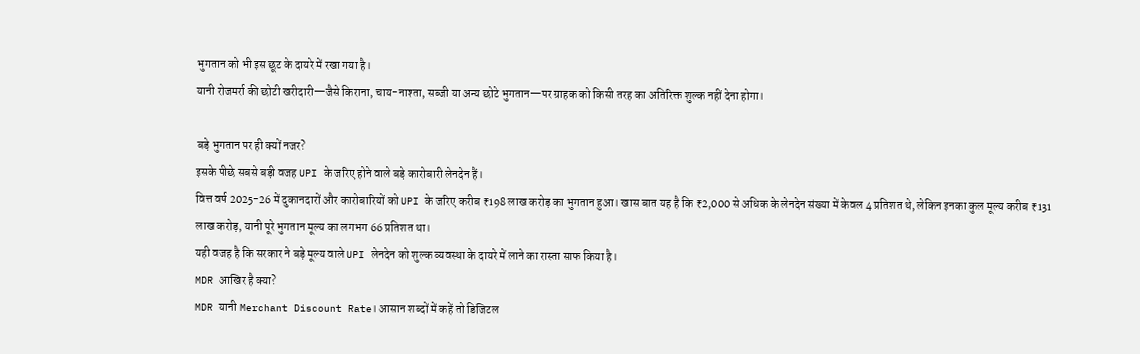भुगतान को भी इस छूट के दायरे में रखा गया है।
यानी रोजमर्रा की छोटी खरीदारी—जैसे किराना, चाय-नाश्ता, सब्जी या अन्य छोटे भुगतान—पर ग्राहक को किसी तरह का अतिरिक्त शुल्क नहीं देना होगा।

बड़े भुगतान पर ही क्यों नजर?
इसके पीछे सबसे बड़ी वजह UPI के जरिए होने वाले बड़े कारोबारी लेनदेन हैं।
वित्त वर्ष 2025-26 में दुकानदारों और कारोबारियों को UPI के जरिए करीब ₹198 लाख करोड़ का भुगतान हुआ। खास बात यह है कि ₹2,000 से अधिक के लेनदेन संख्या में केवल 4 प्रतिशत थे, लेकिन इनका कुल मूल्य करीब ₹131 लाख करोड़, यानी पूरे भुगतान मूल्य का लगभग 66 प्रतिशत था।
यही वजह है कि सरकार ने बड़े मूल्य वाले UPI लेनदेन को शुल्क व्यवस्था के दायरे में लाने का रास्ता साफ किया है।
MDR आखिर है क्या?
MDR यानी Merchant Discount Rate। आसान शब्दों में कहें तो डिजिटल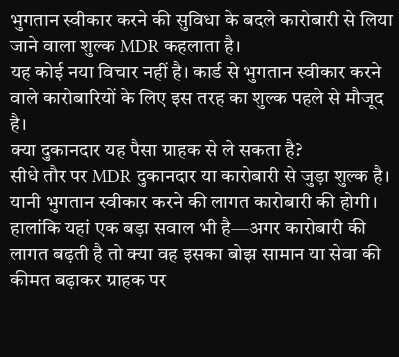भुगतान स्वीकार करने की सुविधा के बदले कारोबारी से लिया जाने वाला शुल्क MDR कहलाता है।
यह कोई नया विचार नहीं है। कार्ड से भुगतान स्वीकार करने वाले कारोबारियों के लिए इस तरह का शुल्क पहले से मौजूद है।
क्या दुकानदार यह पैसा ग्राहक से ले सकता है?
सीधे तौर पर MDR दुकानदार या कारोबारी से जुड़ा शुल्क है। यानी भुगतान स्वीकार करने की लागत कारोबारी की होगी।
हालांकि यहां एक बड़ा सवाल भी है—अगर कारोबारी की लागत बढ़ती है तो क्या वह इसका बोझ सामान या सेवा की कीमत बढ़ाकर ग्राहक पर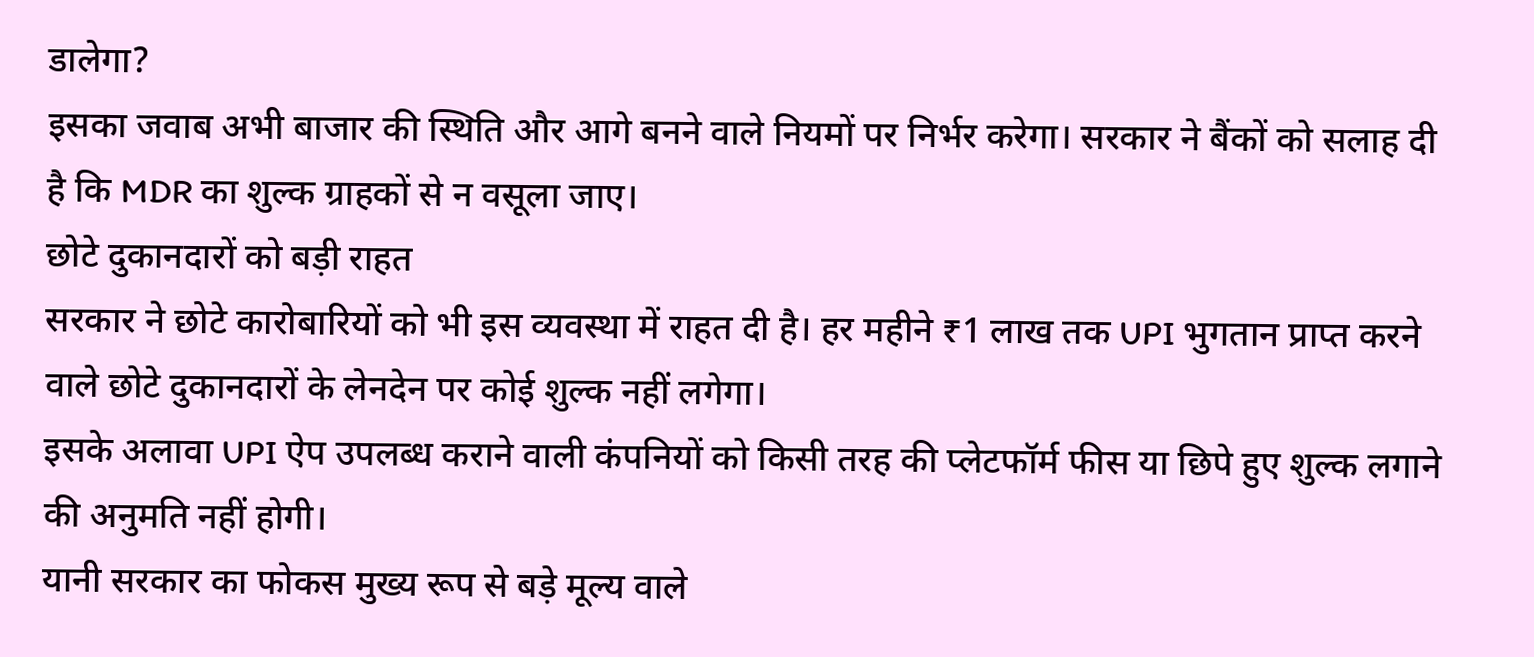डालेगा?
इसका जवाब अभी बाजार की स्थिति और आगे बनने वाले नियमों पर निर्भर करेगा। सरकार ने बैंकों को सलाह दी है कि MDR का शुल्क ग्राहकों से न वसूला जाए।
छोटे दुकानदारों को बड़ी राहत
सरकार ने छोटे कारोबारियों को भी इस व्यवस्था में राहत दी है। हर महीने ₹1 लाख तक UPI भुगतान प्राप्त करने वाले छोटे दुकानदारों के लेनदेन पर कोई शुल्क नहीं लगेगा।
इसके अलावा UPI ऐप उपलब्ध कराने वाली कंपनियों को किसी तरह की प्लेटफॉर्म फीस या छिपे हुए शुल्क लगाने की अनुमति नहीं होगी।
यानी सरकार का फोकस मुख्य रूप से बड़े मूल्य वाले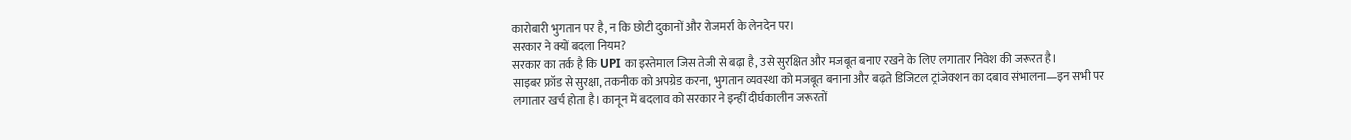कारोबारी भुगतान पर है, न कि छोटी दुकानों और रोजमर्रा के लेनदेन पर।
सरकार ने क्यों बदला नियम?
सरकार का तर्क है कि UPI का इस्तेमाल जिस तेजी से बढ़ा है, उसे सुरक्षित और मजबूत बनाए रखने के लिए लगातार निवेश की जरूरत है।
साइबर फ्रॉड से सुरक्षा, तकनीक को अपग्रेड करना, भुगतान व्यवस्था को मजबूत बनाना और बढ़ते डिजिटल ट्रांजेक्शन का दबाव संभालना—इन सभी पर लगातार खर्च होता है। कानून में बदलाव को सरकार ने इन्हीं दीर्घकालीन जरूरतों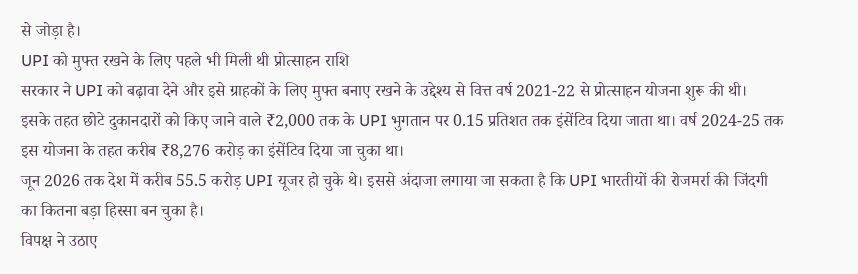से जोड़ा है।
UPI को मुफ्त रखने के लिए पहले भी मिली थी प्रोत्साहन राशि
सरकार ने UPI को बढ़ावा देने और इसे ग्राहकों के लिए मुफ्त बनाए रखने के उद्देश्य से वित्त वर्ष 2021-22 से प्रोत्साहन योजना शुरू की थी।
इसके तहत छोटे दुकानदारों को किए जाने वाले ₹2,000 तक के UPI भुगतान पर 0.15 प्रतिशत तक इंसेंटिव दिया जाता था। वर्ष 2024-25 तक इस योजना के तहत करीब ₹8,276 करोड़ का इंसेंटिव दिया जा चुका था।
जून 2026 तक देश में करीब 55.5 करोड़ UPI यूजर हो चुके थे। इससे अंदाजा लगाया जा सकता है कि UPI भारतीयों की रोजमर्रा की जिंदगी का कितना बड़ा हिस्सा बन चुका है।
विपक्ष ने उठाए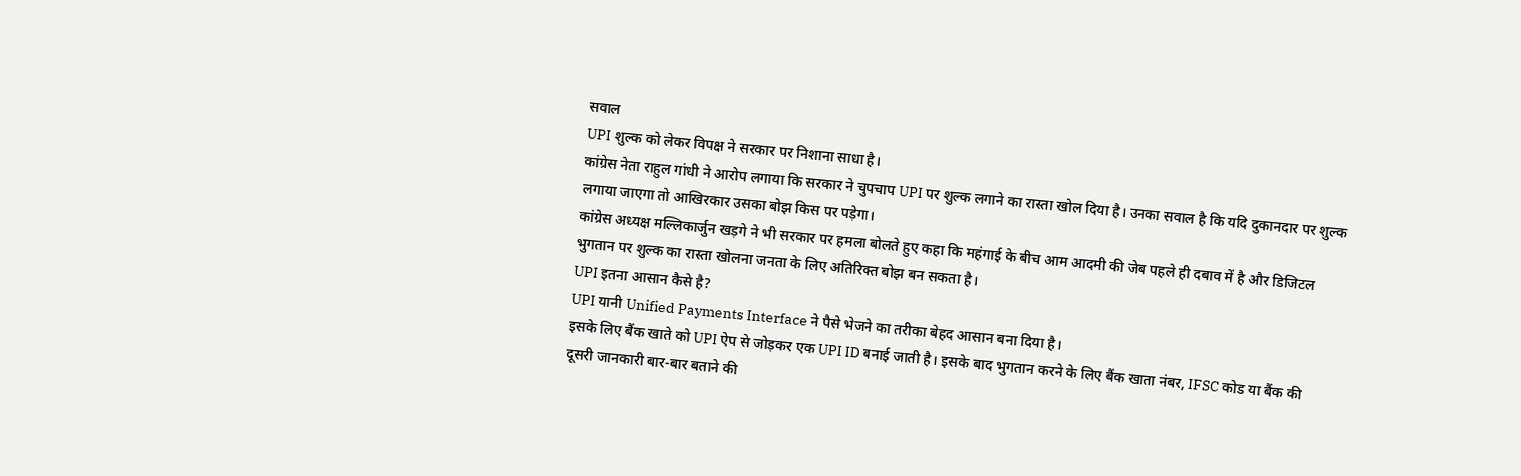सवाल
UPI शुल्क को लेकर विपक्ष ने सरकार पर निशाना साधा है।
कांग्रेस नेता राहुल गांधी ने आरोप लगाया कि सरकार ने चुपचाप UPI पर शुल्क लगाने का रास्ता खोल दिया है। उनका सवाल है कि यदि दुकानदार पर शुल्क लगाया जाएगा तो आखिरकार उसका बोझ किस पर पड़ेगा।
कांग्रेस अध्यक्ष मल्लिकार्जुन खड़गे ने भी सरकार पर हमला बोलते हुए कहा कि महंगाई के बीच आम आदमी की जेब पहले ही दबाव में है और डिजिटल भुगतान पर शुल्क का रास्ता खोलना जनता के लिए अतिरिक्त बोझ बन सकता है।
UPI इतना आसान कैसे है?
UPI यानी Unified Payments Interface ने पैसे भेजने का तरीका बेहद आसान बना दिया है।
इसके लिए बैंक खाते को UPI ऐप से जोड़कर एक UPI ID बनाई जाती है। इसके बाद भुगतान करने के लिए बैंक खाता नंबर, IFSC कोड या बैंक की दूसरी जानकारी बार-बार बताने की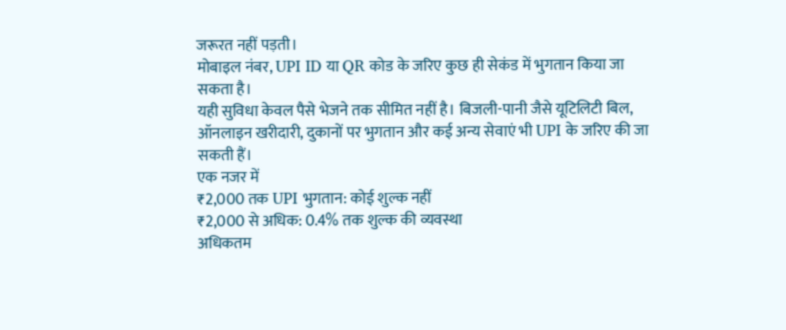जरूरत नहीं पड़ती।
मोबाइल नंबर, UPI ID या QR कोड के जरिए कुछ ही सेकंड में भुगतान किया जा सकता है।
यही सुविधा केवल पैसे भेजने तक सीमित नहीं है। बिजली-पानी जैसे यूटिलिटी बिल, ऑनलाइन खरीदारी, दुकानों पर भुगतान और कई अन्य सेवाएं भी UPI के जरिए की जा सकती हैं।
एक नजर में
₹2,000 तक UPI भुगतान: कोई शुल्क नहीं
₹2,000 से अधिक: 0.4% तक शुल्क की व्यवस्था
अधिकतम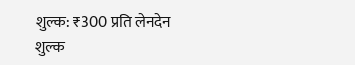शुल्क: ₹300 प्रति लेनदेन
शुल्क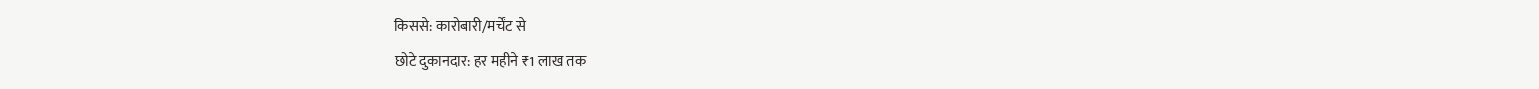किससे: कारोबारी/मर्चेंट से
छोटे दुकानदार: हर महीने ₹1 लाख तक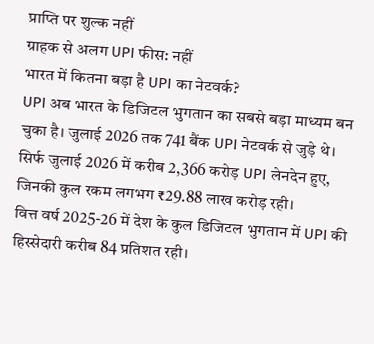प्राप्ति पर शुल्क नहीं
ग्राहक से अलग UPI फीस: नहीं
भारत में कितना बड़ा है UPI का नेटवर्क?
UPI अब भारत के डिजिटल भुगतान का सबसे बड़ा माध्यम बन चुका है। जुलाई 2026 तक 741 बैंक UPI नेटवर्क से जुड़े थे।
सिर्फ जुलाई 2026 में करीब 2,366 करोड़ UPI लेनदेन हुए, जिनकी कुल रकम लगभग ₹29.88 लाख करोड़ रही।
वित्त वर्ष 2025-26 में देश के कुल डिजिटल भुगतान में UPI की हिस्सेदारी करीब 84 प्रतिशत रही।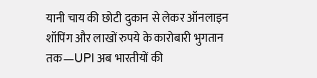यानी चाय की छोटी दुकान से लेकर ऑनलाइन शॉपिंग और लाखों रुपये के कारोबारी भुगतान तक—UPI अब भारतीयों की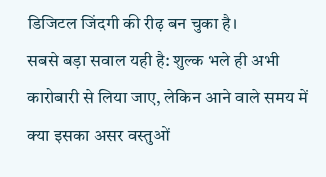डिजिटल जिंदगी की रीढ़ बन चुका है।
सबसे बड़ा सवाल यही है: शुल्क भले ही अभी कारोबारी से लिया जाए, लेकिन आने वाले समय में क्या इसका असर वस्तुओं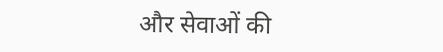और सेवाओं की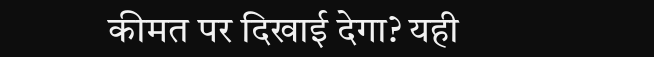कीमत पर दिखाई देगा? यही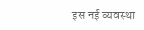इस नई व्यवस्था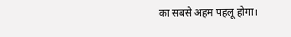का सबसे अहम पहलू होगा।